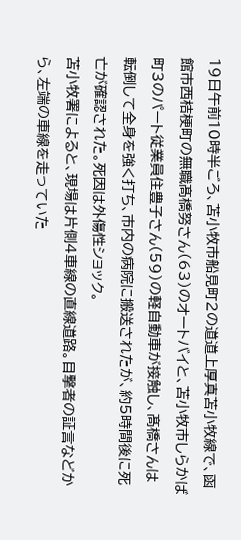19日午前10時半ごろ、苫小牧市船見町2の道道上厚真苫小牧線で、函館市西桔梗町の無職髙橋努さん(63)のオートバイと、苫小牧市しらかば町3のパート従業員住豊子さん(59)の軽自動車が接触し、髙橋さんは転倒して全身を強く打ち、市内の病院に搬送されたが、約5時間後に死亡が確認された。死因は外傷性ショック。
苫小牧署によると、現場は片側4車線の直線道路。目撃者の証言などから、左端の車線を走っていた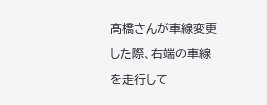髙橋さんが車線変更した際、右端の車線を走行して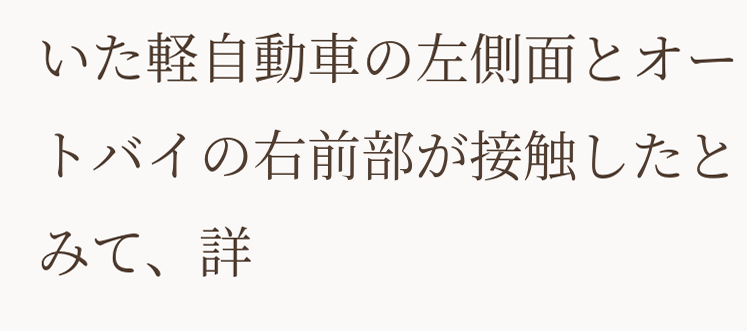いた軽自動車の左側面とオートバイの右前部が接触したとみて、詳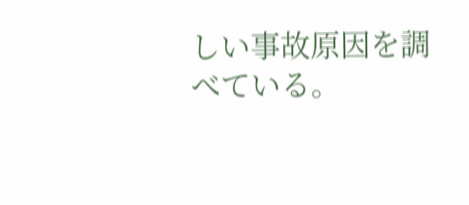しい事故原因を調べている。